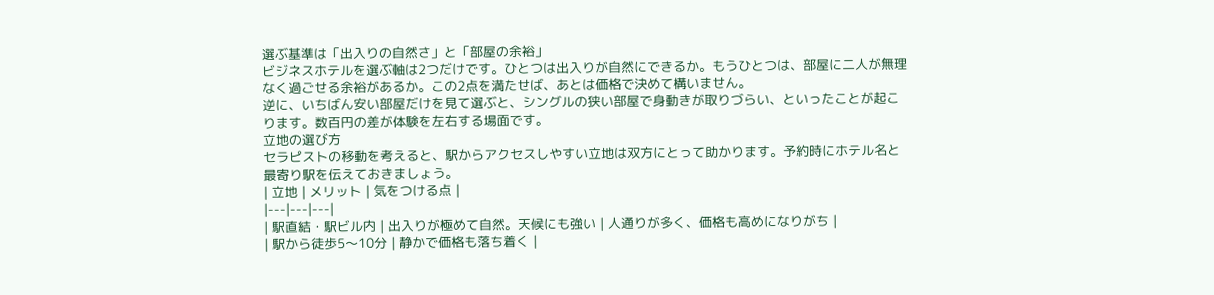選ぶ基準は「出入りの自然さ」と「部屋の余裕」
ビジネスホテルを選ぶ軸は2つだけです。ひとつは出入りが自然にできるか。もうひとつは、部屋に二人が無理なく過ごせる余裕があるか。この2点を満たせば、あとは価格で決めて構いません。
逆に、いちばん安い部屋だけを見て選ぶと、シングルの狭い部屋で身動きが取りづらい、といったことが起こります。数百円の差が体験を左右する場面です。
立地の選び方
セラピストの移動を考えると、駅からアクセスしやすい立地は双方にとって助かります。予約時にホテル名と最寄り駅を伝えておきましょう。
| 立地 | メリット | 気をつける点 |
|---|---|---|
| 駅直結・駅ビル内 | 出入りが極めて自然。天候にも強い | 人通りが多く、価格も高めになりがち |
| 駅から徒歩5〜10分 | 静かで価格も落ち着く |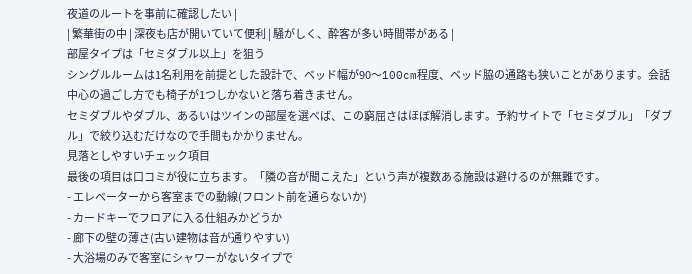夜道のルートを事前に確認したい |
| 繁華街の中 | 深夜も店が開いていて便利 | 騒がしく、酔客が多い時間帯がある |
部屋タイプは「セミダブル以上」を狙う
シングルルームは1名利用を前提とした設計で、ベッド幅が90〜100cm程度、ベッド脇の通路も狭いことがあります。会話中心の過ごし方でも椅子が1つしかないと落ち着きません。
セミダブルやダブル、あるいはツインの部屋を選べば、この窮屈さはほぼ解消します。予約サイトで「セミダブル」「ダブル」で絞り込むだけなので手間もかかりません。
見落としやすいチェック項目
最後の項目は口コミが役に立ちます。「隣の音が聞こえた」という声が複数ある施設は避けるのが無難です。
- エレベーターから客室までの動線(フロント前を通らないか)
- カードキーでフロアに入る仕組みかどうか
- 廊下の壁の薄さ(古い建物は音が通りやすい)
- 大浴場のみで客室にシャワーがないタイプで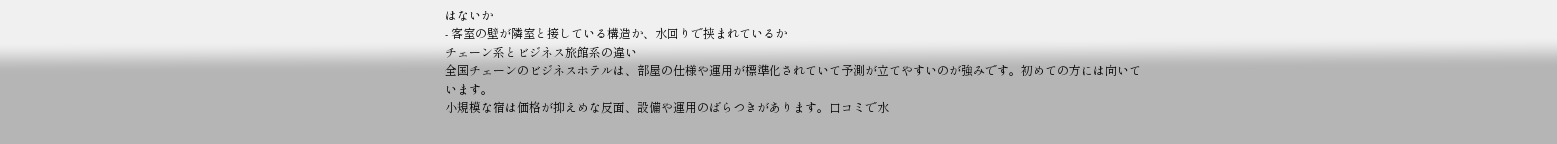はないか
- 客室の壁が隣室と接している構造か、水回りで挟まれているか
チェーン系とビジネス旅館系の違い
全国チェーンのビジネスホテルは、部屋の仕様や運用が標準化されていて予測が立てやすいのが強みです。初めての方には向いています。
小規模な宿は価格が抑えめな反面、設備や運用のばらつきがあります。口コミで水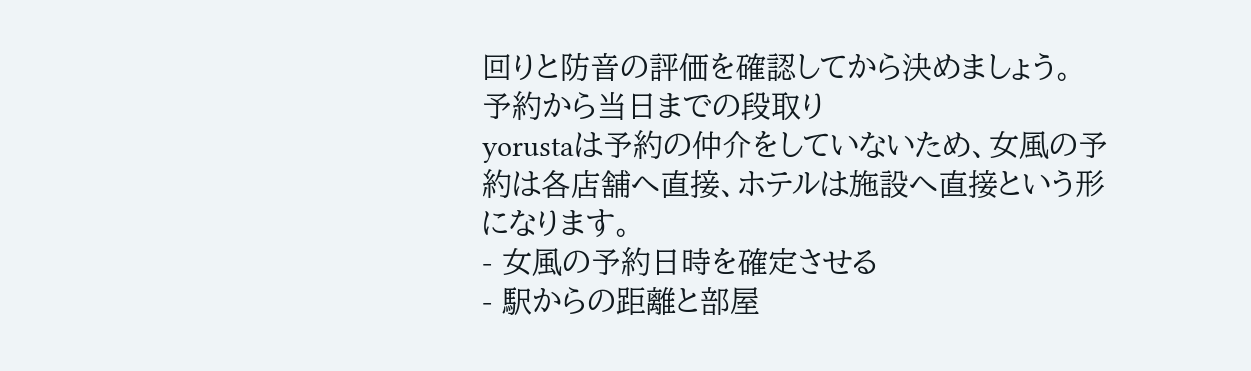回りと防音の評価を確認してから決めましょう。
予約から当日までの段取り
yorustaは予約の仲介をしていないため、女風の予約は各店舗へ直接、ホテルは施設へ直接という形になります。
- 女風の予約日時を確定させる
- 駅からの距離と部屋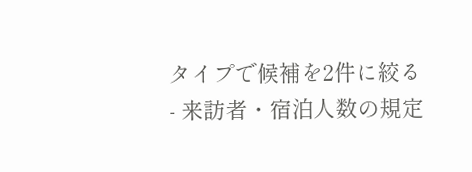タイプで候補を2件に絞る
- 来訪者・宿泊人数の規定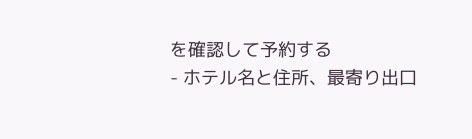を確認して予約する
- ホテル名と住所、最寄り出口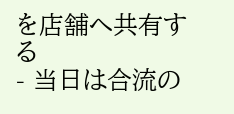を店舗へ共有する
- 当日は合流の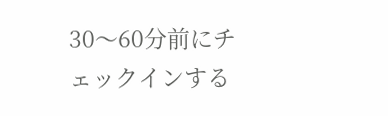30〜60分前にチェックインする